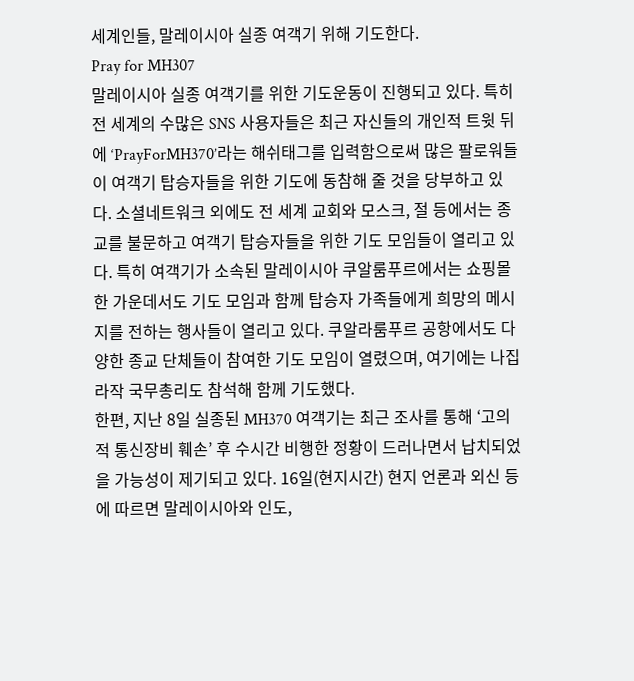세계인들, 말레이시아 실종 여객기 위해 기도한다.
Pray for MH307
말레이시아 실종 여객기를 위한 기도운동이 진행되고 있다. 특히 전 세계의 수많은 SNS 사용자들은 최근 자신들의 개인적 트윗 뒤에 ‘PrayForMH370’라는 해쉬태그를 입력함으로써 많은 팔로워들이 여객기 탑승자들을 위한 기도에 동참해 줄 것을 당부하고 있다. 소셜네트워크 외에도 전 세계 교회와 모스크, 절 등에서는 종교를 불문하고 여객기 탑승자들을 위한 기도 모임들이 열리고 있다. 특히 여객기가 소속된 말레이시아 쿠알룸푸르에서는 쇼핑몰 한 가운데서도 기도 모임과 함께 탑승자 가족들에게 희망의 메시지를 전하는 행사들이 열리고 있다. 쿠알라룸푸르 공항에서도 다양한 종교 단체들이 참여한 기도 모임이 열렸으며, 여기에는 나집 라작 국무총리도 참석해 함께 기도했다.
한편, 지난 8일 실종된 MH370 여객기는 최근 조사를 통해 ‘고의적 통신장비 훼손’ 후 수시간 비행한 정황이 드러나면서 납치되었을 가능성이 제기되고 있다. 16일(현지시간) 현지 언론과 외신 등에 따르면 말레이시아와 인도,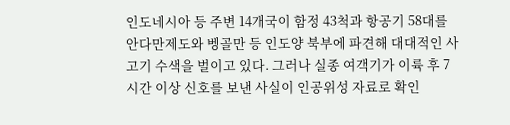인도네시아 등 주변 14개국이 함정 43척과 항공기 58대를 안다만제도와 벵골만 등 인도양 북부에 파견해 대대적인 사고기 수색을 벌이고 있다. 그러나 실종 여객기가 이륙 후 7시간 이상 신호를 보낸 사실이 인공위성 자료로 확인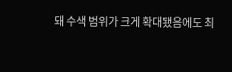돼 수색 범위가 크게 확대됐음에도 최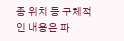종 위치 등 구체적인 내용은 파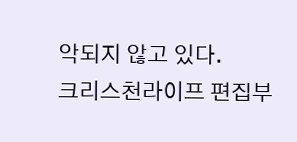악되지 않고 있다.
크리스천라이프 편집부